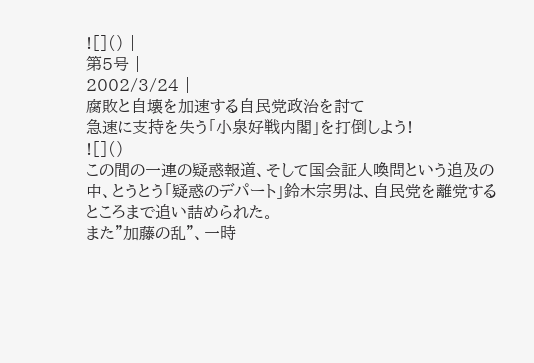![]() |
第5号 |
2002/3/24 |
腐敗と自壊を加速する自民党政治を討て
急速に支持を失う「小泉好戦内閣」を打倒しよう!
![]()
この間の一連の疑惑報道、そして国会証人喚問という追及の中、とうとう「疑惑のデパート」鈴木宗男は、自民党を離党するところまで追い詰められた。
また"加藤の乱"、一時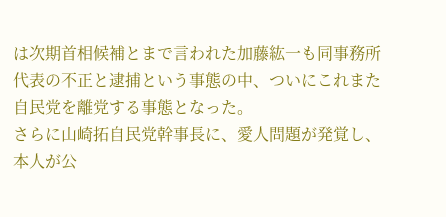は次期首相候補とまで言われた加藤紘一も同事務所代表の不正と逮捕という事態の中、ついにこれまた自民党を離党する事態となった。
さらに山崎拓自民党幹事長に、愛人問題が発覚し、本人が公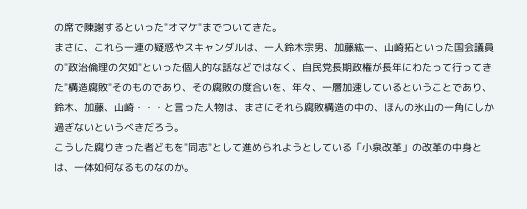の席で陳謝するといった"オマケ"までついてきた。
まさに、これら一連の疑惑やスキャンダルは、一人鈴木宗男、加藤紘一、山崎拓といった国会議員の"政治倫理の欠如"といった個人的な話などではなく、自民党長期政権が長年にわたって行ってきた"構造腐敗"そのものであり、その腐敗の度合いを、年々、一層加速しているということであり、鈴木、加藤、山崎・・・と言った人物は、まさにそれら腐敗構造の中の、ほんの氷山の一角にしか過ぎないというべきだろう。
こうした腐りきった者どもを"同志"として進められようとしている「小泉改革」の改革の中身とは、一体如何なるものなのか。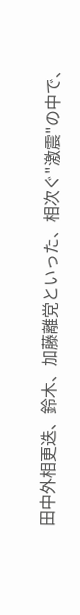田中外相更迭、鈴木、加藤離党といった、相次ぐ"激震"の中で、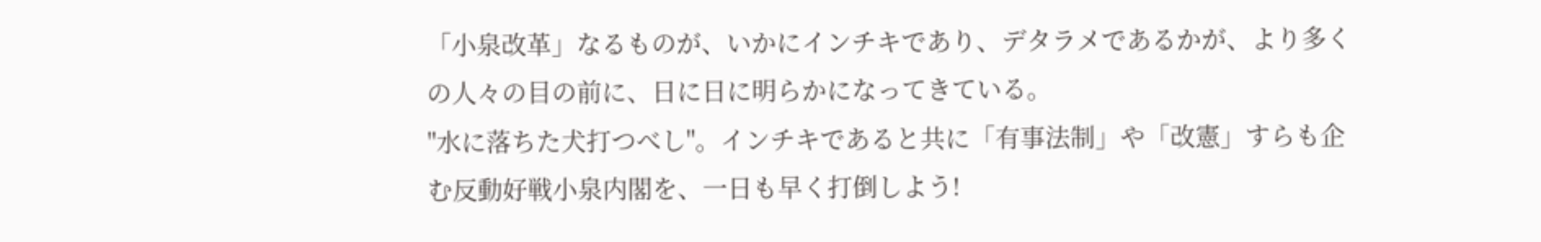「小泉改革」なるものが、いかにインチキであり、デタラメであるかが、より多くの人々の目の前に、日に日に明らかになってきている。
"水に落ちた犬打つべし"。インチキであると共に「有事法制」や「改憲」すらも企む反動好戦小泉内閣を、一日も早く打倒しよう!